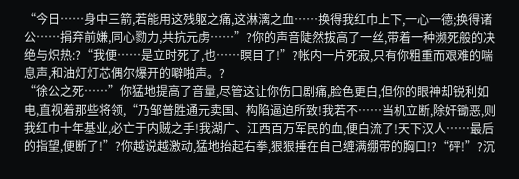“今日……身中三箭,若能用这残躯之痛,这淋漓之血……换得我红巾上下,一心一德;换得诸公……捐弃前嫌,同心勠力,共抗元虏……”?你的声音陡然拔高了一丝,带着一种濒死般的决绝与炽热:?“我便……是立时死了,也……瞑目了!”?帐内一片死寂,只有你粗重而艰难的喘息声,和油灯灯芯偶尔爆开的噼啪声。?
“徐公之死……”你猛地提高了音量,尽管这让你伤口剧痛,脸色更白,但你的眼神却锐利如电,直视着那些将领,“乃邹普胜通元卖国、构陷逼迫所致!我若不……当机立断,除奸锄恶,则我红巾十年基业,必亡于内贼之手!我湖广、江西百万军民的血,便白流了!天下汉人……最后的指望,便断了!”?你越说越激动,猛地抬起右拳,狠狠捶在自己缠满绷带的胸口!?“砰!”?沉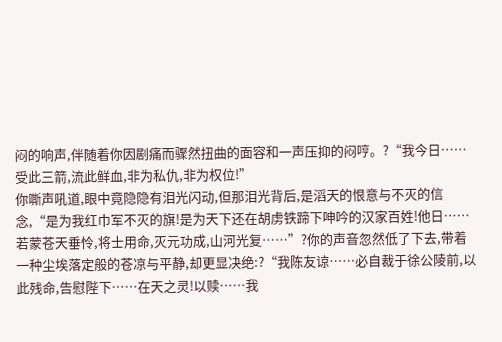闷的响声,伴随着你因剧痛而骤然扭曲的面容和一声压抑的闷哼。?“我今日……受此三箭,流此鲜血,非为私仇,非为权位!”
你嘶声吼道,眼中竟隐隐有泪光闪动,但那泪光背后,是滔天的恨意与不灭的信念,“是为我红巾军不灭的旗!是为天下还在胡虏铁蹄下呻吟的汉家百姓!他日……若蒙苍天垂怜,将士用命,灭元功成,山河光复……”?你的声音忽然低了下去,带着一种尘埃落定般的苍凉与平静,却更显决绝:?“我陈友谅……必自裁于徐公陵前,以此残命,告慰陛下……在天之灵!以赎……我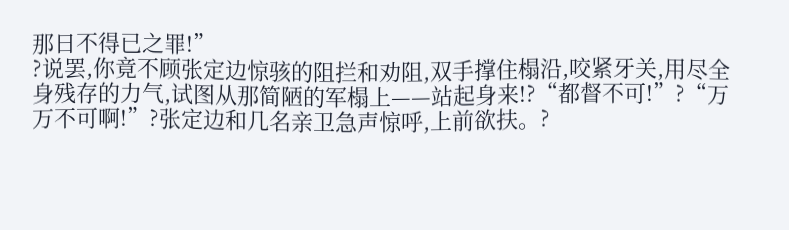那日不得已之罪!”
?说罢,你竟不顾张定边惊骇的阻拦和劝阻,双手撑住榻沿,咬紧牙关,用尽全身残存的力气,试图从那简陋的军榻上——站起身来!?“都督不可!”?“万万不可啊!”?张定边和几名亲卫急声惊呼,上前欲扶。?